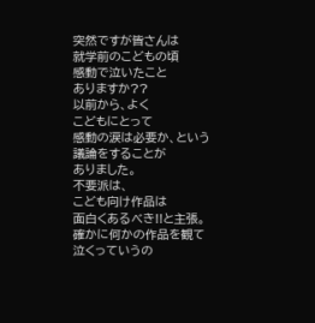突然ですが皆さんは
就学前のこどもの頃
感動で泣いたこと
ありますか??
以前から、よく
こどもにとって
感動の涙は必要か、という
議論をすることが
ありました。
不要派は、
こども向け作品は
面白くあるべき!!と主張。
確かに何かの作品を観て
泣くっていうの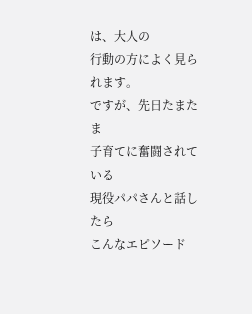は、大人の
行動の方によく見られます。
ですが、先日たまたま
子育てに奮闘されている
現役パパさんと話したら
こんなエピソード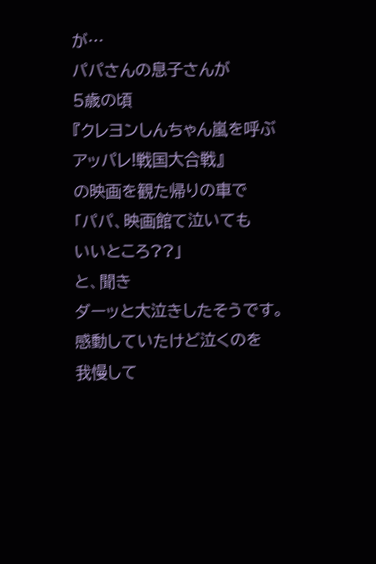が…
パパさんの息子さんが
5歳の頃
『クレヨンしんちゃん嵐を呼ぶ
アッパレ!戦国大合戦』
の映画を観た帰りの車で
「パパ、映画館て泣いても
いいところ??」
と、聞き
ダーッと大泣きしたそうです。
感動していたけど泣くのを
我慢して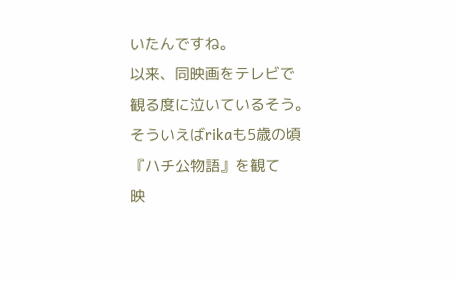いたんですね。
以来、同映画をテレビで
観る度に泣いているそう。
そういえばrikaも5歳の頃
『ハチ公物語』を観て
映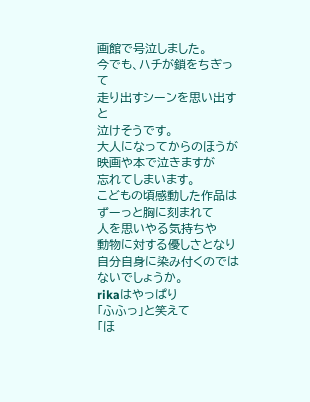画館で号泣しました。
今でも、ハチが鎖をちぎって
走り出すシーンを思い出すと
泣けそうです。
大人になってからのほうが
映画や本で泣きますが
忘れてしまいます。
こどもの頃感動した作品は
ずーっと胸に刻まれて
人を思いやる気持ちや
動物に対する優しさとなり
自分自身に染み付くのでは
ないでしょうか。
rikaはやっぱり
「ふふっ」と笑えて
「ほ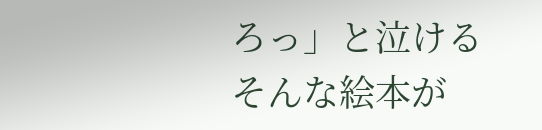ろっ」と泣ける
そんな絵本が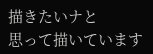描きたいナと
思って描いています